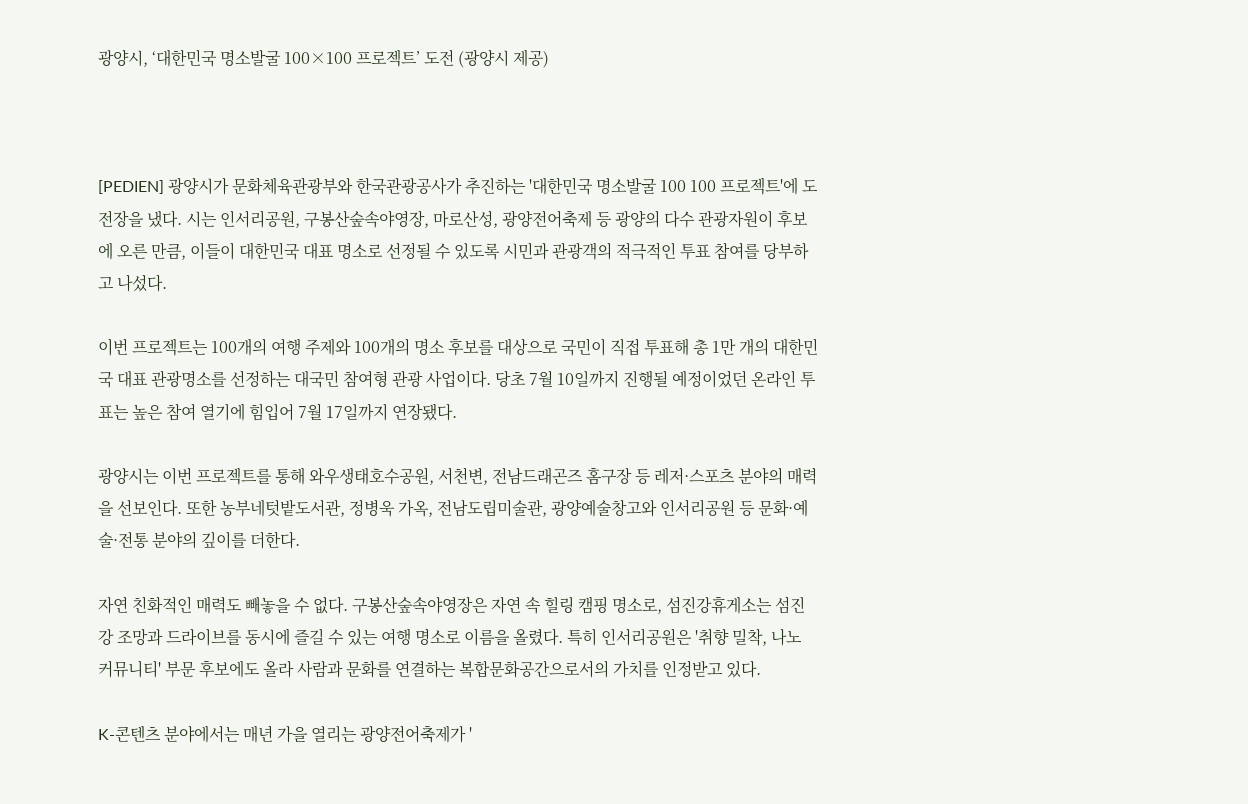광양시, ‘대한민국 명소발굴 100×100 프로젝트’ 도전 (광양시 제공)



[PEDIEN] 광양시가 문화체육관광부와 한국관광공사가 추진하는 '대한민국 명소발굴 100 100 프로젝트'에 도전장을 냈다. 시는 인서리공원, 구봉산숲속야영장, 마로산성, 광양전어축제 등 광양의 다수 관광자원이 후보에 오른 만큼, 이들이 대한민국 대표 명소로 선정될 수 있도록 시민과 관광객의 적극적인 투표 참여를 당부하고 나섰다.

이번 프로젝트는 100개의 여행 주제와 100개의 명소 후보를 대상으로 국민이 직접 투표해 총 1만 개의 대한민국 대표 관광명소를 선정하는 대국민 참여형 관광 사업이다. 당초 7월 10일까지 진행될 예정이었던 온라인 투표는 높은 참여 열기에 힘입어 7월 17일까지 연장됐다.

광양시는 이번 프로젝트를 통해 와우생태호수공원, 서천변, 전남드래곤즈 홈구장 등 레저·스포츠 분야의 매력을 선보인다. 또한 농부네텃밭도서관, 정병욱 가옥, 전남도립미술관, 광양예술창고와 인서리공원 등 문화·예술·전통 분야의 깊이를 더한다.

자연 친화적인 매력도 빼놓을 수 없다. 구봉산숲속야영장은 자연 속 힐링 캠핑 명소로, 섬진강휴게소는 섬진강 조망과 드라이브를 동시에 즐길 수 있는 여행 명소로 이름을 올렸다. 특히 인서리공원은 '취향 밀착, 나노 커뮤니티' 부문 후보에도 올라 사람과 문화를 연결하는 복합문화공간으로서의 가치를 인정받고 있다.

K-콘텐츠 분야에서는 매년 가을 열리는 광양전어축제가 '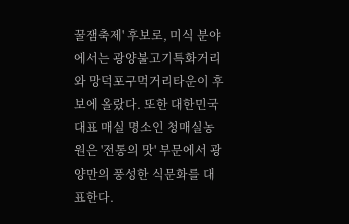꿀잼축제' 후보로, 미식 분야에서는 광양불고기특화거리와 망덕포구먹거리타운이 후보에 올랐다. 또한 대한민국 대표 매실 명소인 청매실농원은 '전통의 맛' 부문에서 광양만의 풍성한 식문화를 대표한다.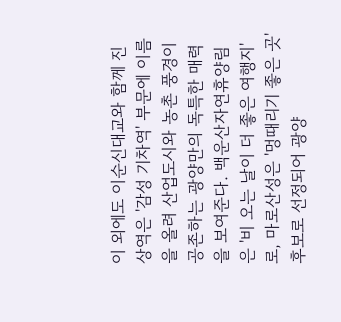이 외에도 이순신대교와 함께 진상역은 '감성 기차역' 부문에 이름을 올려 산업도시와 농촌 풍경이 공존하는 광양만의 독특한 매력을 보여준다. 백운산자연휴양림은 '비 오는 날이 더 좋은 여행지'로, 마로산성은 '멍때리기 좋은 곳' 후보로 선정되어 광양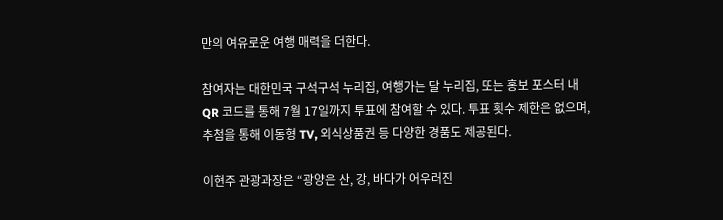만의 여유로운 여행 매력을 더한다.

참여자는 대한민국 구석구석 누리집, 여행가는 달 누리집, 또는 홍보 포스터 내 QR 코드를 통해 7월 17일까지 투표에 참여할 수 있다. 투표 횟수 제한은 없으며, 추첨을 통해 이동형 TV, 외식상품권 등 다양한 경품도 제공된다.

이현주 관광과장은 “광양은 산, 강, 바다가 어우러진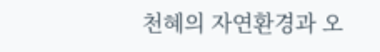천혜의 자연환경과 오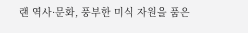랜 역사·문화, 풍부한 미식 자원을 품은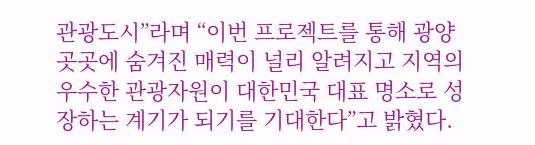관광도시”라며 “이번 프로젝트를 통해 광양 곳곳에 숨겨진 매력이 널리 알려지고 지역의 우수한 관광자원이 대한민국 대표 명소로 성장하는 계기가 되기를 기대한다”고 밝혔다.